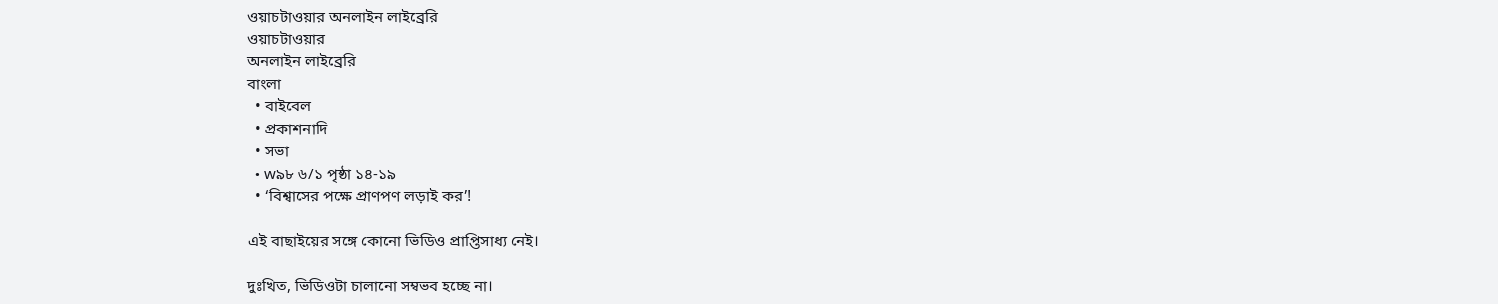ওয়াচটাওয়ার অনলাইন লাইব্রেরি
ওয়াচটাওয়ার
অনলাইন লাইব্রেরি
বাংলা
  • বাইবেল
  • প্রকাশনাদি
  • সভা
  • w৯৮ ৬/১ পৃষ্ঠা ১৪-১৯
  • ‘বিশ্বাসের পক্ষে প্রাণপণ লড়াই কর’!

এই বাছাইয়ের সঙ্গে কোনো ভিডিও প্রাপ্তিসাধ্য নেই।

দুঃখিত, ভিডিওটা চালানো সম্বভব হচ্ছে না।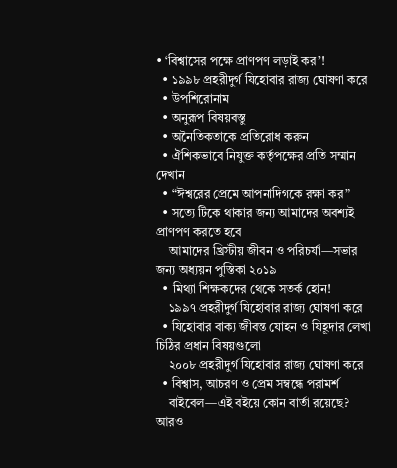• ‘বিশ্বাসের পক্ষে প্রাণপণ লড়াই কর’!
  • ১৯৯৮ প্রহরীদুর্গ যিহোবার রাজ্য ঘোষণা করে
  • উপশিরোনাম
  • অনুরূপ বিষয়বস্ত‌ু
  • অনৈতিকতাকে প্রতিরোধ করুন
  • ঐশিকভাবে নিযুক্ত কর্তৃপক্ষের প্রতি সম্মান দেখান
  • “ঈশ্বরের প্রেমে আপনাদিগকে রক্ষা কর”
  • সত্যে টিকে থাকার জন্য আমাদের অবশ্যই প্রাণপণ করতে হবে
    আমাদের খ্রিস্টীয় জীবন ও পরিচর্যা—সভার জন্য অধ্যয়ন পুস্তিকা ২০১৯
  • মিথ্যা শিক্ষকদের থেকে সতর্ক হোন!
    ১৯৯৭ প্রহরীদুর্গ যিহোবার রাজ্য ঘোষণা করে
  • যিহোবার বাক্য জীবন্ত যোহন ও যিহূদার লেখা চিঠির প্রধান বিষয়গুলো
    ২০০৮ প্রহরীদুর্গ যিহোবার রাজ্য ঘোষণা করে
  • বিশ্বাস, আচরণ ও প্রেম সম্বন্ধে পরামর্শ
    বাইবেল—এই বইয়ে কোন বার্তা রয়েছে?
আরও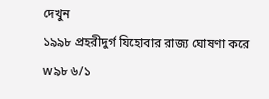দেখুন
১৯৯৮ প্রহরীদুর্গ যিহোবার রাজ্য ঘোষণা করে
w৯৮ ৬/১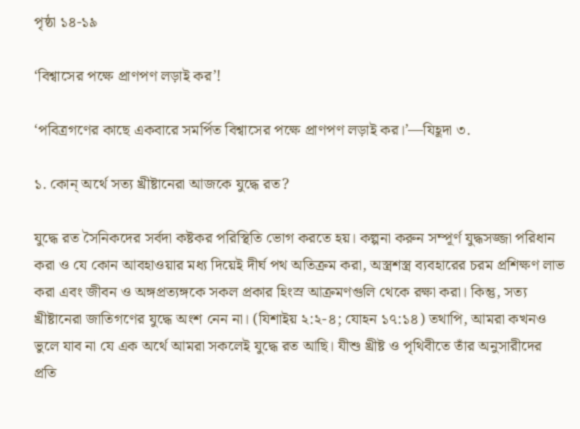পৃষ্ঠা ১৪-১৯

‘বিশ্বাসের পক্ষে প্রাণপণ লড়াই কর’!

‘পবিত্রগণের কাছে একবারে সমর্পিত বিশ্বাসের পক্ষে প্রাণপণ লড়াই কর।’—যিহূদা ৩.

১. কোন্‌ অর্থে সত্য খ্রীষ্টানেরা আজকে যুদ্ধে রত?

যুদ্ধে রত সৈনিকদের সর্বদা কষ্টকর পরিস্থিতি ভোগ করতে হয়। কল্পনা করুন সম্পূর্ণ যুদ্ধসজ্জা পরিধান করা ও যে কোন আবহাওয়ার মধ্য দিয়েই দীর্ঘ পথ অতিক্রম করা, অস্ত্রশস্ত্র ব্যবহারের চরম প্রশিক্ষণ লাভ করা এবং জীবন ও অঙ্গপ্রত্যঙ্গকে সকল প্রকার হিংস্র আক্রমণগুলি থেকে রক্ষা করা। কিন্তু, সত্য খ্রীষ্টানেরা জাতিগণের যুদ্ধে অংশ নেন না। (যিশাইয় ২:২-৪; যোহন ১৭:১৪) তথাপি, আমরা কখনও ভুলে যাব না যে এক অর্থে আমরা সকলেই যুদ্ধে রত আছি। যীশু খ্রীষ্ট ও পৃথিবীতে তাঁর অনুসারীদের প্রতি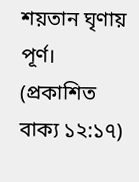শয়তান ঘৃণায় পূর্ণ। (প্রকাশিত বাক্য ১২:১৭)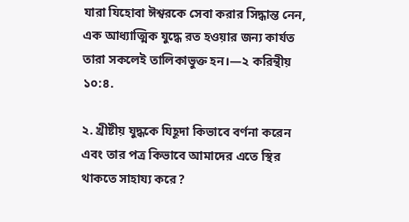যারা যিহোবা ঈশ্বরকে সেবা করার সিদ্ধান্ত নেন, এক আধ্যাত্মিক যুদ্ধে রত হওয়ার জন্য কার্যত তারা সকলেই তালিকাভুক্ত হন।—২ করিন্থীয় ১০:৪.

২. খ্রীষ্টীয় যুদ্ধকে যিহূদা কিভাবে বর্ণনা করেন এবং তার পত্র কিভাবে আমাদের এতে স্থির থাকতে সাহায্য করে?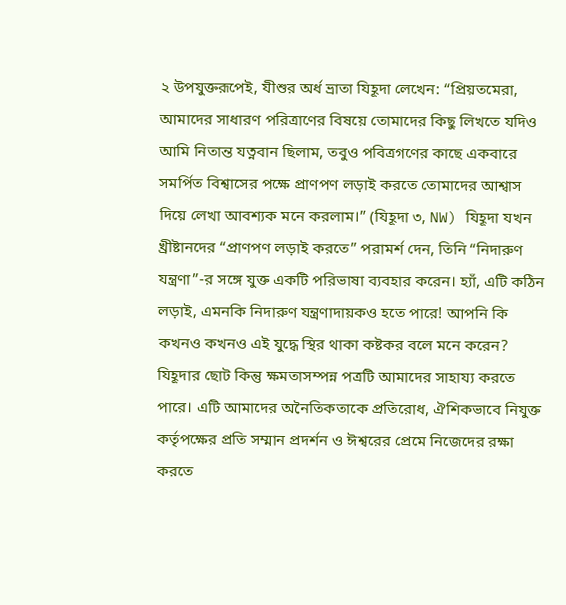২ উপযুক্তরূপেই, যীশুর অর্ধ ভ্রাতা যিহূদা লেখেন: “প্রিয়তমেরা, আমাদের সাধারণ পরিত্রাণের বিষয়ে তোমাদের কিছু লিখতে যদিও আমি নিতান্ত যত্নবান ছিলাম, তবুও পবিত্রগণের কাছে একবারে সমর্পিত বিশ্বাসের পক্ষে প্রাণপণ লড়াই করতে তোমাদের আশ্বাস দিয়ে লেখা আবশ্যক মনে করলাম।” (যিহূদা ৩, NW) যিহূদা যখন খ্রীষ্টানদের “প্রাণপণ লড়াই করতে” পরামর্শ দেন, তিনি “নিদারুণ যন্ত্রণা”-র সঙ্গে যুক্ত একটি পরিভাষা ব্যবহার করেন। হ্যাঁ, এটি কঠিন লড়াই, এমনকি নিদারুণ যন্ত্রণাদায়কও হতে পারে! আপনি কি কখনও কখনও এই যুদ্ধে স্থির থাকা কষ্টকর বলে মনে করেন? যিহূদার ছোট কিন্তু ক্ষমতাসম্পন্ন পত্রটি আমাদের সাহায্য করতে পারে। এটি আমাদের অনৈতিকতাকে প্রতিরোধ, ঐশিকভাবে নিযুক্ত কর্তৃপক্ষের প্রতি সম্মান প্রদর্শন ও ঈশ্বরের প্রেমে নিজেদের রক্ষা করতে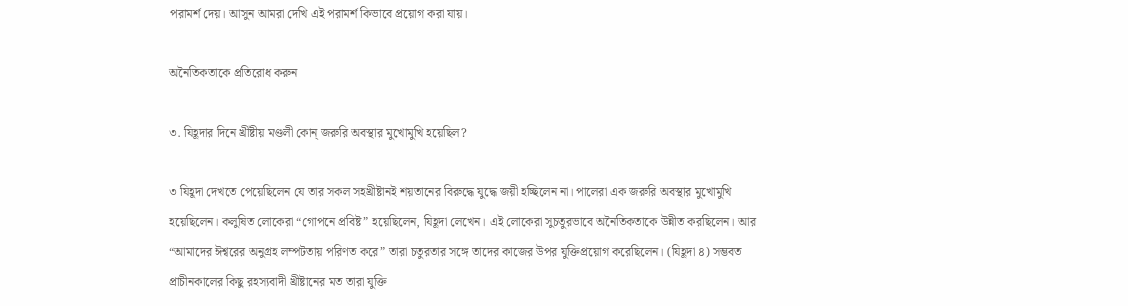পরামর্শ দেয়। আসুন আমরা দেখি এই পরামর্শ কিভাবে প্রয়োগ করা যায়।

অনৈতিকতাকে প্রতিরোধ করুন

৩. যিহূদার দিনে খ্রীষ্টীয় মণ্ডলী কোন্‌ জরুরি অবস্থার মুখোমুখি হয়েছিল?

৩ যিহূদা দেখতে পেয়েছিলেন যে তার সকল সহখ্রীষ্টানই শয়তানের বিরুদ্ধে যুদ্ধে জয়ী হচ্ছিলেন না। পালেরা এক জরুরি অবস্থার মুখোমুখি হয়েছিলেন। কলুষিত লোকেরা “গোপনে প্রবিষ্ট” হয়েছিলেন, যিহূদা লেখেন। এই লোকেরা সুচতুরভাবে অনৈতিকতাকে উন্নীত করছিলেন। আর “আমাদের ঈশ্বরের অনুগ্রহ লম্পটতায় পরিণত করে” তারা চতুরতার সঙ্গে তাদের কাজের উপর যুক্তিপ্রয়োগ করেছিলেন। (যিহূদা ৪) সম্ভবত প্রাচীনকালের কিছু রহস্যবাদী খ্রীষ্টানের মত তারা যুক্তি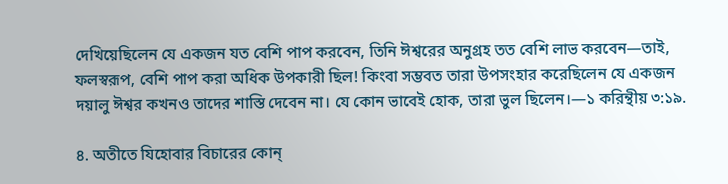দেখিয়েছিলেন যে একজন যত বেশি পাপ করবেন, তিনি ঈশ্বরের অনুগ্রহ তত বেশি লাভ করবেন—তাই, ফলস্বরূপ, বেশি পাপ করা অধিক উপকারী ছিল! কিংবা সম্ভবত তারা উপসংহার করেছিলেন যে একজন দয়ালু ঈশ্বর কখনও তাদের শাস্তি দেবেন না। যে কোন ভাবেই হোক, তারা ভুল ছিলেন।—১ করিন্থীয় ৩:১৯.

৪. অতীতে যিহোবার বিচারের কোন্‌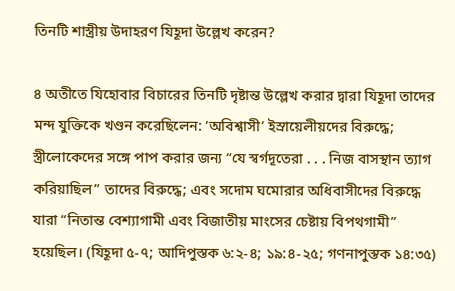তিনটি শাস্ত্রীয় উদাহরণ যিহূদা উল্লেখ করেন?

৪ অতীতে যিহোবার বিচারের তিনটি দৃষ্টান্ত উল্লেখ করার দ্বারা যিহূদা তাদের মন্দ যুক্তিকে খণ্ডন করেছিলেন: ‘অবিশ্বাসী’ ইস্রায়েলীয়দের বিরুদ্ধে; স্ত্রীলোকেদের সঙ্গে পাপ করার জন্য “যে স্বর্গদূতেরা . . . নিজ বাসস্থান ত্যাগ করিয়াছিল” তাদের বিরুদ্ধে; এবং সদোম ঘমোরার অধিবাসীদের বিরুদ্ধে যারা “নিতান্ত বেশ্যাগামী এবং বিজাতীয় মাংসের চেষ্টায় বিপথগামী” হয়েছিল। (যিহূদা ৫-৭; আদিপুস্তক ৬:২-৪; ১৯:৪-২৫; গণনাপুস্তক ১৪:৩৫)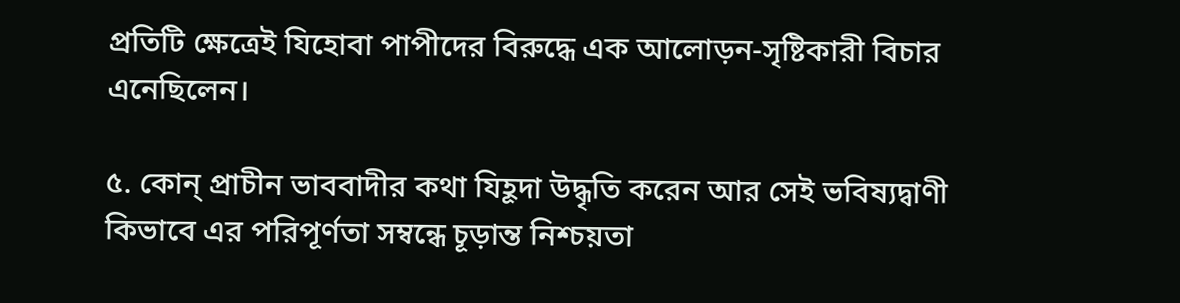প্রতিটি ক্ষেত্রেই যিহোবা পাপীদের বিরুদ্ধে এক আলোড়ন-সৃষ্টিকারী বিচার এনেছিলেন।

৫. কোন্‌ প্রাচীন ভাববাদীর কথা যিহূদা উদ্ধৃতি করেন আর সেই ভবিষ্যদ্বাণী কিভাবে এর পরিপূর্ণতা সম্বন্ধে চূড়ান্ত নিশ্চয়তা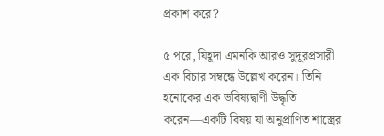প্রকাশ করে?

৫ পরে, যিহূদা এমনকি আরও সুদূরপ্রসারী এক বিচার সম্বন্ধে উল্লেখ করেন। তিনি হনোকের এক ভবিষ্যদ্বাণী উদ্ধৃতি করেন—একটি বিষয় যা অনুপ্রাণিত শাস্ত্রের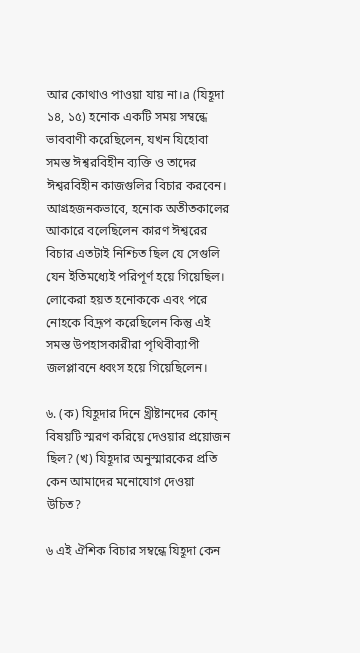আর কোথাও পাওয়া যায় না।a (যিহূদা ১৪, ১৫) হনোক একটি সময় সম্বন্ধে ভাববাণী করেছিলেন, যখন যিহোবা সমস্ত ঈশ্বরবিহীন ব্যক্তি ও তাদের ঈশ্বরবিহীন কাজগুলির বিচার করবেন। আগ্রহজনকভাবে, হনোক অতীতকালের আকারে বলেছিলেন কারণ ঈশ্বরের বিচার এতটাই নিশ্চিত ছিল যে সেগুলি যেন ইতিমধ্যেই পরিপূর্ণ হয়ে গিয়েছিল। লোকেরা হয়ত হনোককে এবং পরে নোহকে বিদ্রূপ করেছিলেন কিন্তু এই সমস্ত উপহাসকারীরা পৃথিবীব্যাপী জলপ্লাবনে ধ্বংস হয়ে গিয়েছিলেন।

৬. (ক) যিহূদার দিনে খ্রীষ্টানদের কোন্‌ বিষয়টি স্মরণ করিয়ে দেওয়ার প্রয়োজন ছিল? (খ) যিহূদার অনুস্মারকের প্রতি কেন আমাদের মনোযোগ দেওয়া উচিত?

৬ এই ঐশিক বিচার সম্বন্ধে যিহূদা কেন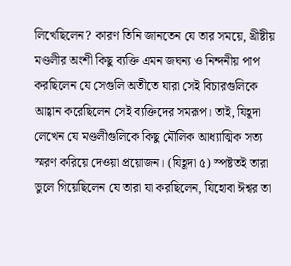লিখেছিলেন? কারণ তিনি জানতেন যে তার সময়ে, খ্রীষ্টীয় মণ্ডলীর অংশী কিছু ব্যক্তি এমন জঘন্য ও নিন্দনীয় পাপ করছিলেন যে সেগুলি অতীতে যারা সেই বিচারগুলিকে আহ্বান করেছিলেন সেই ব্যক্তিদের সমরূপ। তাই, যিহূদা লেখেন যে মণ্ডলীগুলিকে কিছু মৌলিক আধ্যাত্মিক সত্য স্মরণ করিয়ে দেওয়া প্রয়োজন। (যিহূদা ৫) স্পষ্টতই তারা ভুলে গিয়েছিলেন যে তারা যা করছিলেন, যিহোবা ঈশ্বর তা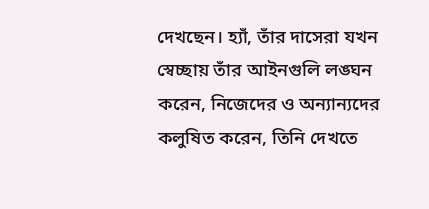দেখছেন। হ্যাঁ, তাঁর দাসেরা যখন স্বেচ্ছায় তাঁর আইনগুলি লঙ্ঘন করেন, নিজেদের ও অন্যান্যদের কলুষিত করেন, তিনি দেখতে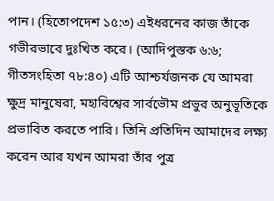পান। (হিতোপদেশ ১৫:৩) এইধরনের কাজ তাঁকে গভীরভাবে দুঃখিত করে। (আদিপুস্তক ৬:৬; গীতসংহিতা ৭৮:৪০) এটি আশ্চর্যজনক যে আমরা ক্ষুদ্র মানুষেরা, মহাবিশ্বের সার্বভৌম প্রভুর অনুভূতিকে প্রভাবিত করতে পারি। তিনি প্রতিদিন আমাদের লক্ষ্য করেন আর যখন আমরা তাঁর পুত্র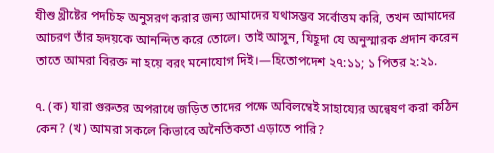যীশু খ্রীষ্টের পদচিহ্ন অনুসরণ করার জন্য আমাদের যথাসম্ভব সর্বোত্তম করি, তখন আমাদের আচরণ তাঁর হৃদয়কে আনন্দিত করে তোলে। তাই আসুন, যিহূদা যে অনুস্মারক প্রদান করেন তাতে আমরা বিরক্ত না হয়ে বরং মনোযোগ দিই।—হিতোপদেশ ২৭:১১; ১ পিতর ২:২১.

৭. (ক) যারা গুরুতর অপরাধে জড়িত তাদের পক্ষে অবিলম্বেই সাহায্যের অন্বেষণ করা কঠিন কেন? (খ) আমরা সকলে কিভাবে অনৈতিকতা এড়াতে পারি?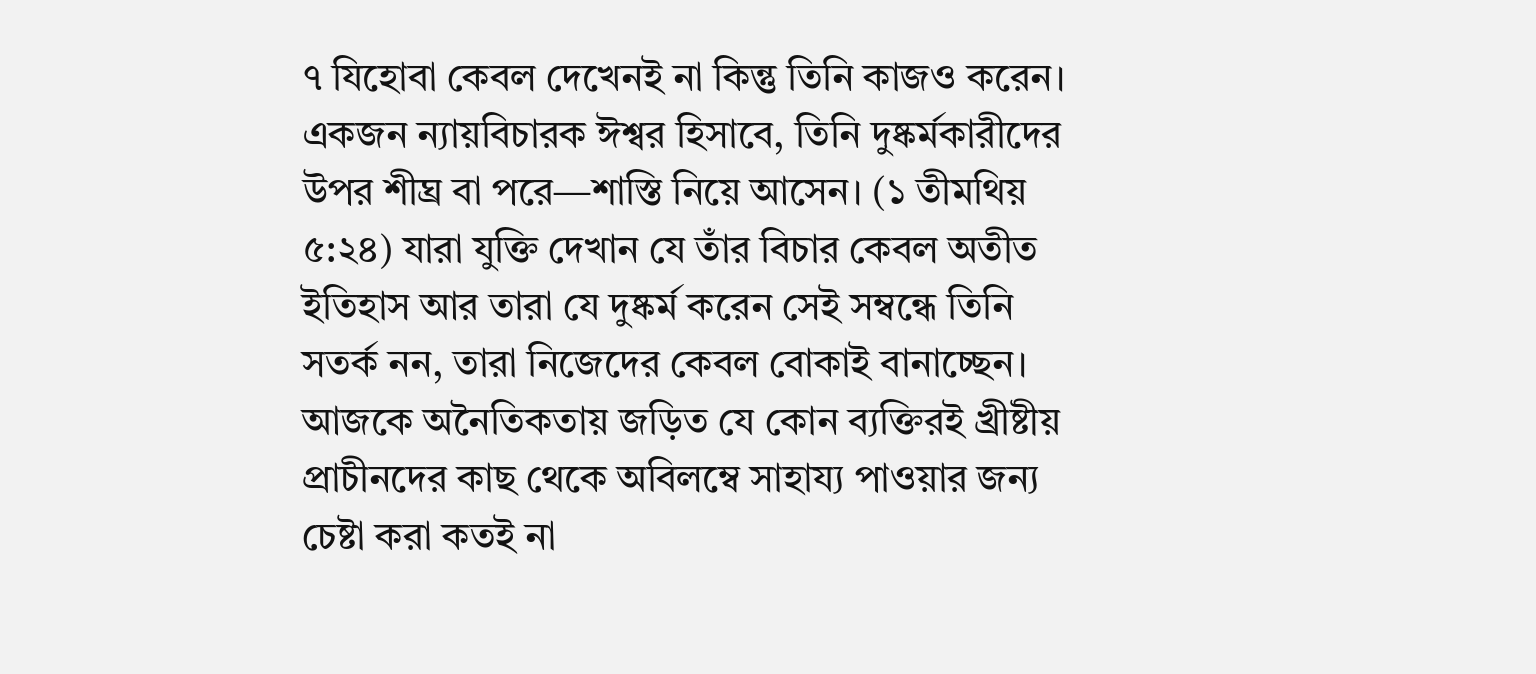৭ যিহোবা কেবল দেখেনই না কিন্তু তিনি কাজও করেন। একজন ন্যায়বিচারক ঈশ্বর হিসাবে, তিনি দুষ্কর্মকারীদের উপর শীঘ্র বা পরে—শাস্তি নিয়ে আসেন। (১ তীমথিয় ৫:২৪) যারা যুক্তি দেখান যে তাঁর বিচার কেবল অতীত ইতিহাস আর তারা যে দুষ্কর্ম করেন সেই সম্বন্ধে তিনি সতর্ক নন, তারা নিজেদের কেবল বোকাই বানাচ্ছেন। আজকে অনৈতিকতায় জড়িত যে কোন ব্যক্তিরই খ্রীষ্টীয় প্রাচীনদের কাছ থেকে অবিলম্বে সাহায্য পাওয়ার জন্য চেষ্টা করা কতই না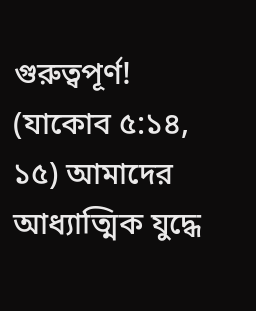গুরুত্বপূর্ণ! (যাকোব ৫:১৪, ১৫) আমাদের আধ্যাত্মিক যুদ্ধে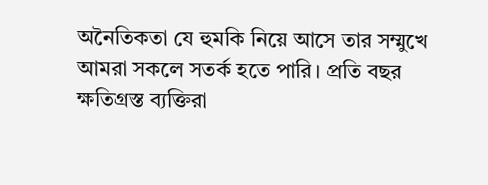অনৈতিকতা যে হুমকি নিয়ে আসে তার সম্মুখে আমরা সকলে সতর্ক হতে পারি। প্রতি বছর ক্ষতিগ্রস্ত ব্যক্তিরা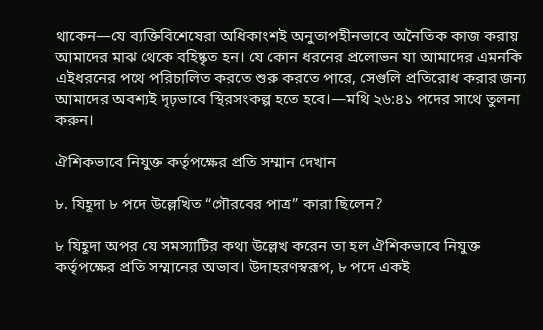থাকেন—যে ব্যক্তিবিশেষেরা অধিকাংশই অনুতাপহীনভাবে অনৈতিক কাজ করায় আমাদের মাঝ থেকে বহিষ্কৃত হন। যে কোন ধরনের প্রলোভন যা আমাদের এমনকি এইধরনের পথে পরিচালিত করতে শুরু করতে পারে, সেগুলি প্রতিরোধ করার জন্য আমাদের অবশ্যই দৃঢ়ভাবে স্থিরসংকল্প হতে হবে।—মথি ২৬:৪১ পদের সাথে তুলনা করুন।

ঐশিকভাবে নিযুক্ত কর্তৃপক্ষের প্রতি সম্মান দেখান

৮. যিহূদা ৮ পদে উল্লেখিত “গৌরবের পাত্র” কারা ছিলেন?

৮ যিহূদা অপর যে সমস্যাটির কথা উল্লেখ করেন তা হল ঐশিকভাবে নিযুক্ত কর্তৃপক্ষের প্রতি সম্মানের অভাব। উদাহরণস্বরূপ, ৮ পদে একই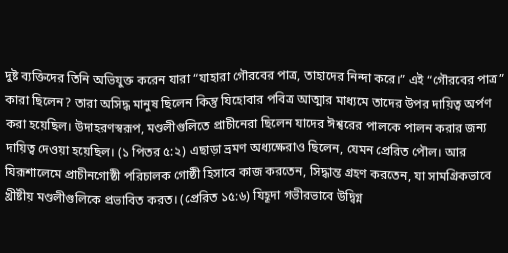দুষ্ট ব্যক্তিদের তিনি অভিযুক্ত করেন যারা “যাহারা গৌরবের পাত্র, তাহাদের নিন্দা করে।” এই “গৌরবের পাত্র” কারা ছিলেন? তারা অসিদ্ধ মানুষ ছিলেন কিন্তু যিহোবার পবিত্র আত্মার মাধ্যমে তাদের উপর দায়িত্ব অর্পণ করা হয়েছিল। উদাহরণস্বরূপ, মণ্ডলীগুলিতে প্রাচীনেরা ছিলেন যাদের ঈশ্বরের পালকে পালন করার জন্য দায়িত্ব দেওয়া হয়েছিল। (১ পিতর ৫:২) এছাড়া ভ্রমণ অধ্যক্ষেরাও ছিলেন, যেমন প্রেরিত পৌল। আর যিরূশালেমে প্রাচীনগোষ্ঠী পরিচালক গোষ্ঠী হিসাবে কাজ করতেন, সিদ্ধান্ত গ্রহণ করতেন, যা সামগ্রিকভাবে খ্রীষ্টীয় মণ্ডলীগুলিকে প্রভাবিত করত। (প্রেরিত ১৫:৬) যিহূদা গভীরভাবে উদ্বিগ্ন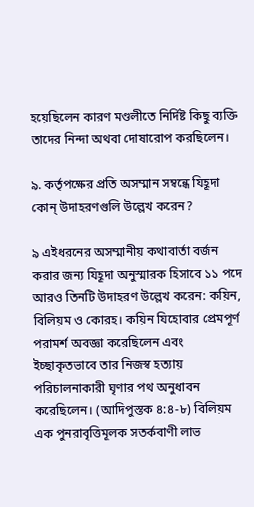হয়েছিলেন কারণ মণ্ডলীতে নির্দিষ্ট কিছু ব্যক্তি তাদের নিন্দা অথবা দোষারোপ করছিলেন।

৯. কর্তৃপক্ষের প্রতি অসম্মান সম্বন্ধে যিহূদা কোন্‌ উদাহরণগুলি উল্লেখ করেন?

৯ এইধরনের অসম্মানীয় কথাবার্তা বর্জন করার জন্য যিহূদা অনুস্মারক হিসাবে ১১ পদে আরও তিনটি উদাহরণ উল্লেখ করেন: কয়িন, বিলিয়ম ও কোরহ। কয়িন যিহোবার প্রেমপূর্ণ পরামর্শ অবজ্ঞা করেছিলেন এবং ইচ্ছাকৃতভাবে তার নিজস্ব হত্যায় পরিচালনাকারী ঘৃণার পথ অনুধাবন করেছিলেন। (আদিপুস্তক ৪:৪-৮) বিলিয়ম এক পুনরাবৃত্তিমূলক সতর্কবাণী লাভ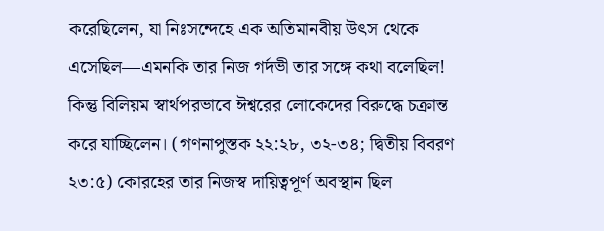করেছিলেন, যা নিঃসন্দেহে এক অতিমানবীয় উৎস থেকে এসেছিল—এমনকি তার নিজ গর্দভী তার সঙ্গে কথা বলেছিল! কিন্তু বিলিয়ম স্বার্থপরভাবে ঈশ্বরের লোকেদের বিরুদ্ধে চক্রান্ত করে যাচ্ছিলেন। (গণনাপুস্তক ২২:২৮, ৩২-৩৪; দ্বিতীয় বিবরণ ২৩:৫) কোরহের তার নিজস্ব দায়িত্বপূর্ণ অবস্থান ছিল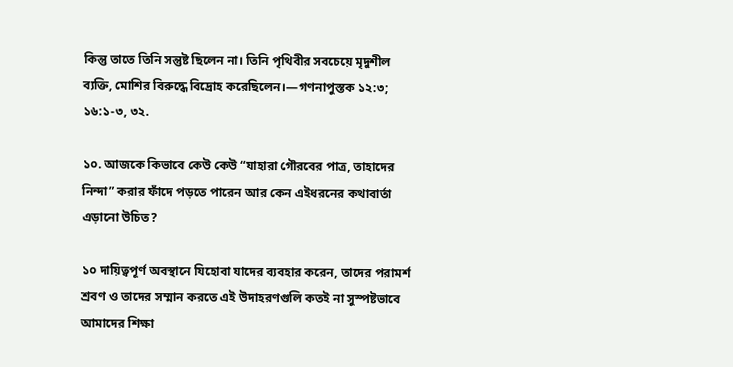কিন্তু তাতে তিনি সন্তুষ্ট ছিলেন না। তিনি পৃথিবীর সবচেয়ে মৃদুশীল ব্যক্তি, মোশির বিরুদ্ধে বিদ্রোহ করেছিলেন।—গণনাপুস্তক ১২:৩; ১৬:১-৩, ৩২.

১০. আজকে কিভাবে কেউ কেউ “যাহারা গৌরবের পাত্র, তাহাদের নিন্দা” করার ফাঁদে পড়তে পারেন আর কেন এইধরনের কথাবার্তা এড়ানো উচিত?

১০ দায়িত্বপূর্ণ অবস্থানে যিহোবা যাদের ব্যবহার করেন, তাদের পরামর্শ শ্রবণ ও তাদের সম্মান করতে এই উদাহরণগুলি কতই না সুস্পষ্টভাবে আমাদের শিক্ষা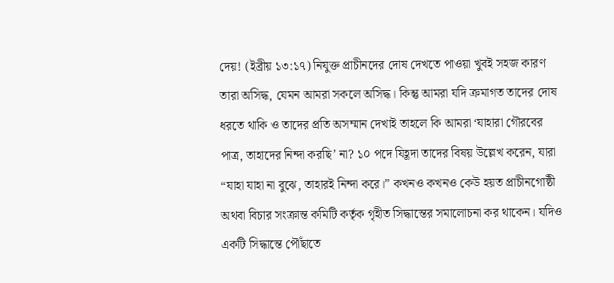দেয়! (ইব্রীয় ১৩:১৭) নিযুক্ত প্রাচীনদের দোষ দেখতে পাওয়া খুবই সহজ কারণ তারা অসিদ্ধ, যেমন আমরা সকলে অসিদ্ধ। কিন্তু আমরা যদি ক্রমাগত তাদের দোষ ধরতে থাকি ও তাদের প্রতি অসম্মান দেখাই তাহলে কি আমরা ‘যাহারা গৌরবের পাত্র, তাহাদের নিন্দা করছি’ না? ১০ পদে যিহূদা তাদের বিষয় উল্লেখ করেন, যারা “যাহা যাহা না বুঝে, তাহারই নিন্দা করে।” কখনও কখনও কেউ হয়ত প্রাচীনগোষ্ঠী অথবা বিচার সংক্রান্ত কমিটি কর্তৃক গৃহীত সিদ্ধান্তের সমালোচনা কর থাকেন। যদিও একটি সিদ্ধান্তে পৌঁছাতে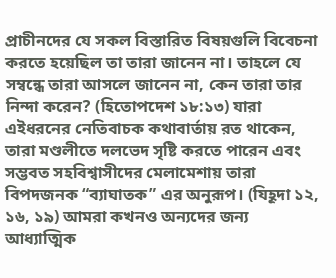প্রাচীনদের যে সকল বিস্তারিত বিষয়গুলি বিবেচনা করতে হয়েছিল তা তারা জানেন না। তাহলে যে সম্বন্ধে তারা আসলে জানেন না, কেন তারা তার নিন্দা করেন? (হিতোপদেশ ১৮:১৩) যারা এইধরনের নেতিবাচক কথাবার্তায় রত থাকেন, তারা মণ্ডলীতে দলভেদ সৃষ্টি করতে পারেন এবং সম্ভবত সহবিশ্বাসীদের মেলামেশায় তারা বিপদজনক “ব্যাঘাতক” এর অনুরূপ। (যিহূদা ১২, ১৬, ১৯) আমরা কখনও অন্যদের জন্য আধ্যাত্মিক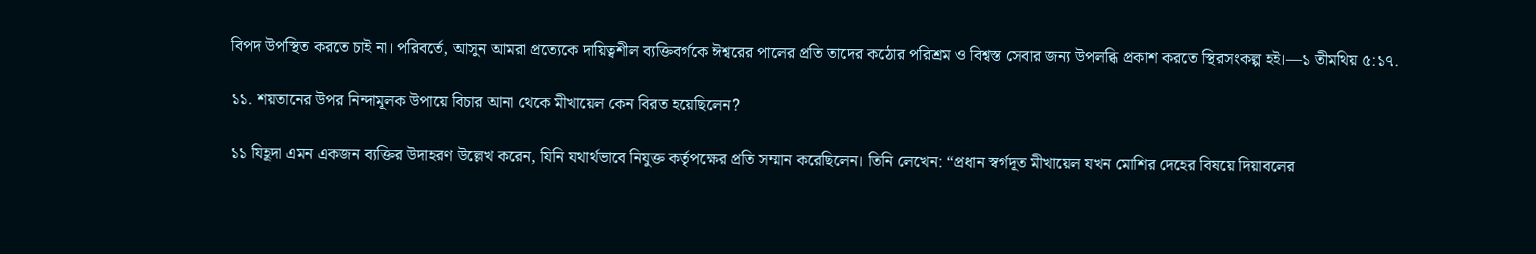বিপদ উপস্থিত করতে চাই না। পরিবর্তে, আসুন আমরা প্রত্যেকে দায়িত্বশীল ব্যক্তিবর্গকে ঈশ্বরের পালের প্রতি তাদের কঠোর পরিশ্রম ও বিশ্বস্ত সেবার জন্য উপলব্ধি প্রকাশ করতে স্থিরসংকল্প হই।—১ তীমথিয় ৫:১৭.

১১. শয়তানের উপর নিন্দামূলক উপায়ে বিচার আনা থেকে মীখায়েল কেন বিরত হয়েছিলেন?

১১ যিহূদা এমন একজন ব্যক্তির উদাহরণ উল্লেখ করেন, যিনি যথার্থভাবে নিযুক্ত কর্তৃপক্ষের প্রতি সম্মান করেছিলেন। তিনি লেখেন: “প্রধান স্বর্গদূত মীখায়েল যখন মোশির দেহের বিষয়ে দিয়াবলের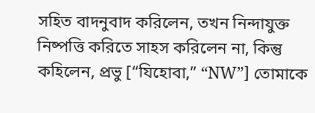সহিত বাদনুবাদ করিলেন, তখন নিন্দাযুক্ত নিষ্পত্তি করিতে সাহস করিলেন না, কিন্তু কহিলেন, প্রভু [“যিহোবা,” “NW”] তোমাকে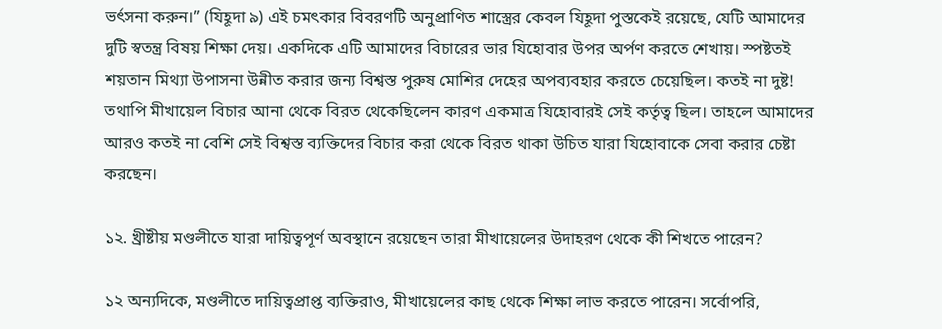ভর্ৎসনা করুন।” (যিহূদা ৯) এই চমৎকার বিবরণটি অনুপ্রাণিত শাস্ত্রের কেবল যিহূদা পুস্তকেই রয়েছে, যেটি আমাদের দুটি স্বতন্ত্র বিষয় শিক্ষা দেয়। একদিকে এটি আমাদের বিচারের ভার যিহোবার উপর অর্পণ করতে শেখায়। স্পষ্টতই শয়তান মিথ্যা উপাসনা উন্নীত করার জন্য বিশ্বস্ত পুরুষ মোশির দেহের অপব্যবহার করতে চেয়েছিল। কতই না দুষ্ট! তথাপি মীখায়েল বিচার আনা থেকে বিরত থেকেছিলেন কারণ একমাত্র যিহোবারই সেই কর্তৃত্ব ছিল। তাহলে আমাদের আরও কতই না বেশি সেই বিশ্বস্ত ব্যক্তিদের বিচার করা থেকে বিরত থাকা উচিত যারা যিহোবাকে সেবা করার চেষ্টা করছেন।

১২. খ্রীষ্টীয় মণ্ডলীতে যারা দায়িত্বপূর্ণ অবস্থানে রয়েছেন তারা মীখায়েলের উদাহরণ থেকে কী শিখতে পারেন?

১২ অন্যদিকে, মণ্ডলীতে দায়িত্বপ্রাপ্ত ব্যক্তিরাও, মীখায়েলের কাছ থেকে শিক্ষা লাভ করতে পারেন। সর্বোপরি,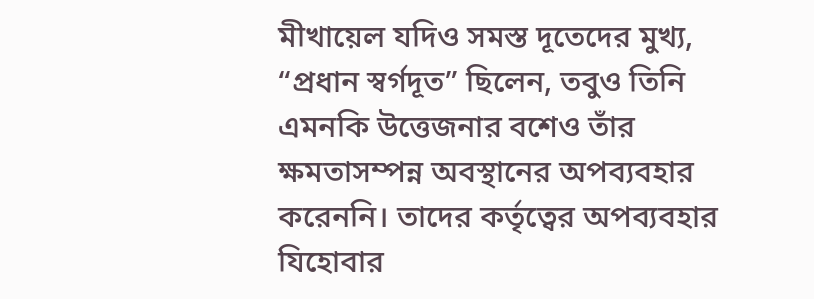মীখায়েল যদিও সমস্ত দূতেদের মুখ্য, “প্রধান স্বর্গদূত” ছিলেন, তবুও তিনি এমনকি উত্তেজনার বশেও তাঁর ক্ষমতাসম্পন্ন অবস্থানের অপব্যবহার করেননি। তাদের কর্তৃত্বের অপব্যবহার যিহোবার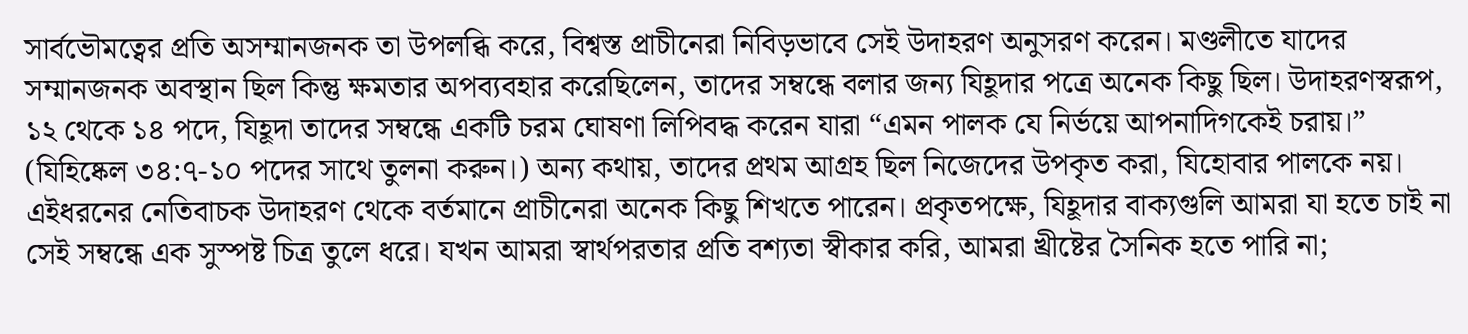সার্বভৌমত্বের প্রতি অসম্মানজনক তা উপলব্ধি করে, বিশ্বস্ত প্রাচীনেরা নিবিড়ভাবে সেই উদাহরণ অনুসরণ করেন। মণ্ডলীতে যাদের সম্মানজনক অবস্থান ছিল কিন্তু ক্ষমতার অপব্যবহার করেছিলেন, তাদের সম্বন্ধে বলার জন্য যিহূদার পত্রে অনেক কিছু ছিল। উদাহরণস্বরূপ, ১২ থেকে ১৪ পদে, যিহূদা তাদের সম্বন্ধে একটি চরম ঘোষণা লিপিবদ্ধ করেন যারা “এমন পালক যে নির্ভয়ে আপনাদিগকেই চরায়।” (যিহিষ্কেল ৩৪:৭-১০ পদের সাথে তুলনা করুন।) অন্য কথায়, তাদের প্রথম আগ্রহ ছিল নিজেদের উপকৃত করা, যিহোবার পালকে নয়। এইধরনের নেতিবাচক উদাহরণ থেকে বর্তমানে প্রাচীনেরা অনেক কিছু শিখতে পারেন। প্রকৃতপক্ষে, যিহূদার বাক্যগুলি আমরা যা হতে চাই না সেই সম্বন্ধে এক সুস্পষ্ট চিত্র তুলে ধরে। যখন আমরা স্বার্থপরতার প্রতি বশ্যতা স্বীকার করি, আমরা খ্রীষ্টের সৈনিক হতে পারি না;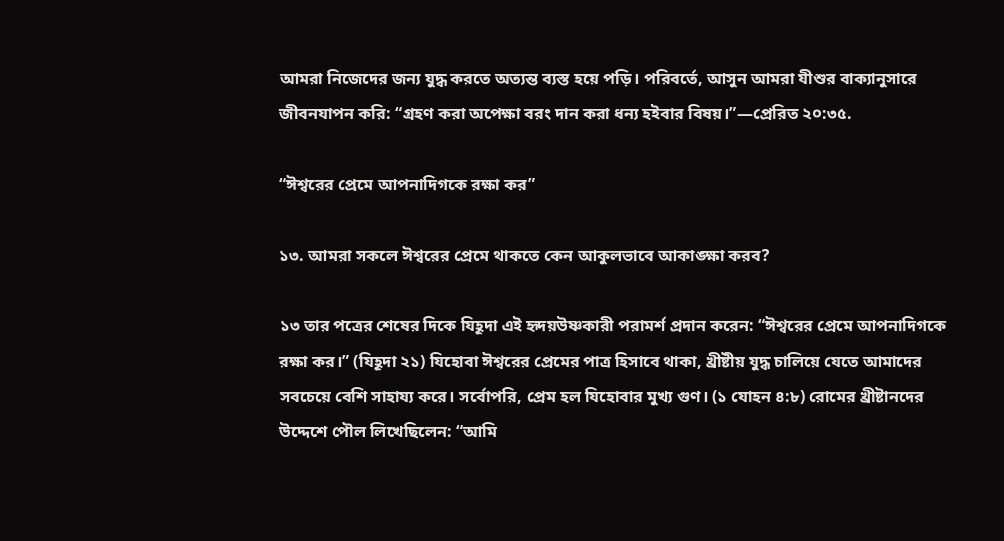আমরা নিজেদের জন্য যুদ্ধ করতে অত্যন্ত ব্যস্ত হয়ে পড়ি। পরিবর্তে, আসুন আমরা যীশুর বাক্যানুসারে জীবনযাপন করি: “গ্রহণ করা অপেক্ষা বরং দান করা ধন্য হইবার বিষয়।”—প্রেরিত ২০:৩৫.

“ঈশ্বরের প্রেমে আপনাদিগকে রক্ষা কর”

১৩. আমরা সকলে ঈশ্বরের প্রেমে থাকতে কেন আকুলভাবে আকাঙ্ক্ষা করব?

১৩ তার পত্রের শেষের দিকে যিহূদা এই হৃদয়উষ্ণকারী পরামর্শ প্রদান করেন: “ঈশ্বরের প্রেমে আপনাদিগকে রক্ষা কর।” (যিহূদা ২১) যিহোবা ঈশ্বরের প্রেমের পাত্র হিসাবে থাকা, খ্রীষ্টীয় যুদ্ধ চালিয়ে যেতে আমাদের সবচেয়ে বেশি সাহায্য করে। সর্বোপরি, প্রেম হল যিহোবার মুখ্য গুণ। (১ যোহন ৪:৮) রোমের খ্রীষ্টানদের উদ্দেশে পৌল লিখেছিলেন: “আমি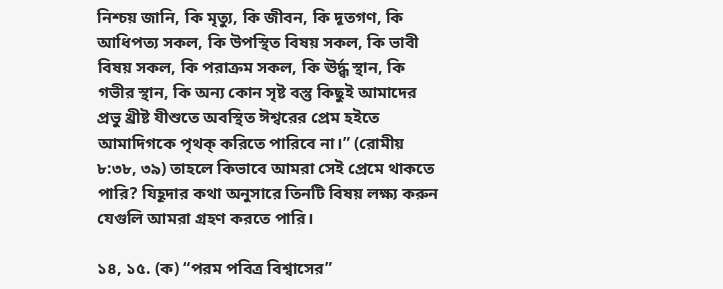নিশ্চয় জানি, কি মৃত্যু, কি জীবন, কি দূতগণ, কি আধিপত্য সকল, কি উপস্থিত বিষয় সকল, কি ভাবী বিষয় সকল, কি পরাক্রম সকল, কি ঊর্দ্ধ্ব স্থান, কি গভীর স্থান, কি অন্য কোন সৃষ্ট বস্তু কিছুই আমাদের প্রভু খ্রীষ্ট যীশুতে অবস্থিত ঈশ্বরের প্রেম হইতে আমাদিগকে পৃথক্‌ করিতে পারিবে না।” (রোমীয় ৮:৩৮, ৩৯) তাহলে কিভাবে আমরা সেই প্রেমে থাকতে পারি? যিহূদার কথা অনুসারে তিনটি বিষয় লক্ষ্য করুন যেগুলি আমরা গ্রহণ করতে পারি।

১৪, ১৫. (ক) “পরম পবিত্র বিশ্বাসের”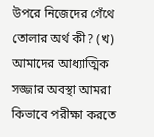উপরে নিজেদের গেঁথে তোলার অর্থ কী? (খ) আমাদের আধ্যাত্মিক সজ্জার অবস্থা আমরা কিভাবে পরীক্ষা করতে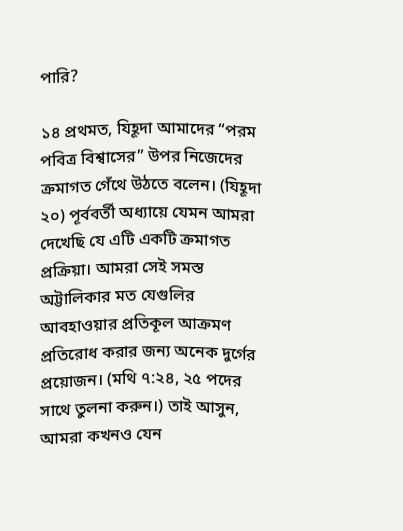পারি?

১৪ প্রথমত, যিহূদা আমাদের “পরম পবিত্র বিশ্বাসের” উপর নিজেদের ক্রমাগত গেঁথে উঠতে বলেন। (যিহূদা ২০) পূর্ববর্তী অধ্যায়ে যেমন আমরা দেখেছি যে এটি একটি ক্রমাগত প্রক্রিয়া। আমরা সেই সমস্ত অট্টালিকার মত যেগুলির আবহাওয়ার প্রতিকূল আক্রমণ প্রতিরোধ করার জন্য অনেক দুর্গের প্রয়োজন। (মথি ৭:২৪, ২৫ পদের সাথে তুলনা করুন।) তাই আসুন, আমরা কখনও যেন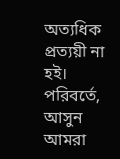অত্যধিক প্রত্যয়ী না হই। পরিবর্তে, আসুন আমরা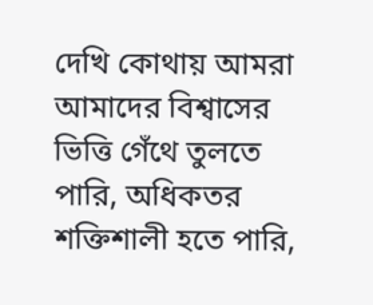দেখি কোথায় আমরা আমাদের বিশ্বাসের ভিত্তি গেঁথে তুলতে পারি, অধিকতর শক্তিশালী হতে পারি,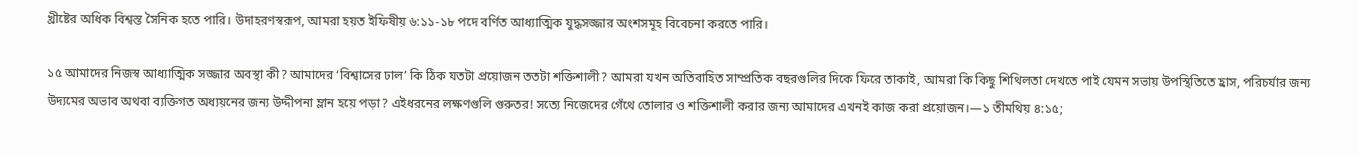খ্রীষ্টের অধিক বিশ্বস্ত সৈনিক হতে পারি। উদাহরণস্বরূপ, আমরা হয়ত ইফিষীয় ৬:১১-১৮ পদে বর্ণিত আধ্যাত্মিক যুদ্ধসজ্জার অংশসমূহ বিবেচনা করতে পারি।

১৫ আমাদের নিজস্ব আধ্যাত্মিক সজ্জার অবস্থা কী? আমাদের ‘বিশ্বাসের ঢাল’ কি ঠিক যতটা প্রয়োজন ততটা শক্তিশালী? আমরা যখন অতিবাহিত সাম্প্রতিক বছরগুলির দিকে ফিরে তাকাই, আমরা কি কিছু শিথিলতা দেখতে পাই যেমন সভায় উপস্থিতিতে হ্রাস, পরিচর্যার জন্য উদ্যমের অভাব অথবা ব্যক্তিগত অধ্যয়নের জন্য উদ্দীপনা ম্লান হয়ে পড়া? এইধরনের লক্ষণগুলি গুরুতর! সত্যে নিজেদের গেঁথে তোলার ও শক্তিশালী করার জন্য আমাদের এখনই কাজ করা প্রয়োজন।—১ তীমথিয় ৪:১৫;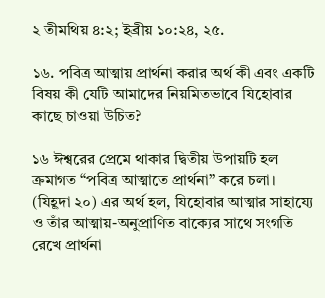২ তীমথিয় ৪:২; ইব্রীয় ১০:২৪, ২৫.

১৬. পবিত্র আত্মায় প্রার্থনা করার অর্থ কী এবং একটি বিষয় কী যেটি আমাদের নিয়মিতভাবে যিহোবার কাছে চাওয়া উচিত?

১৬ ঈশ্বরের প্রেমে থাকার দ্বিতীয় উপায়টি হল ক্রমাগত “পবিত্র আত্মাতে প্রার্থনা” করে চলা। (যিহূদা ২০) এর অর্থ হল, যিহোবার আত্মার সাহায্যে ও তাঁর আত্মায়-অনুপ্রাণিত বাক্যের সাথে সংগতি রেখে প্রার্থনা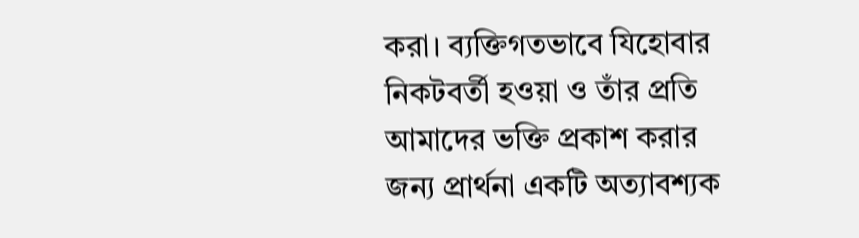করা। ব্যক্তিগতভাবে যিহোবার নিকটবর্তী হওয়া ও তাঁর প্রতি আমাদের ভক্তি প্রকাশ করার জন্য প্রার্থনা একটি অত্যাবশ্যক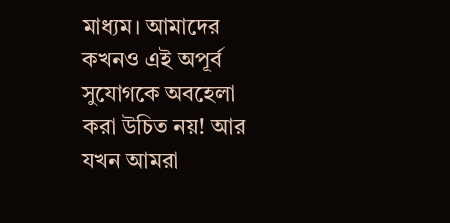মাধ্যম। আমাদের কখনও এই অপূর্ব সুযোগকে অবহেলা করা উচিত নয়! আর যখন আমরা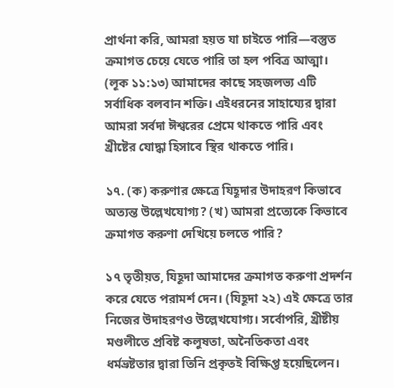প্রার্থনা করি, আমরা হয়ত যা চাইতে পারি—বস্তুত ক্রমাগত চেয়ে যেতে পারি তা হল পবিত্র আত্মা। (লূক ১১:১৩) আমাদের কাছে সহজলভ্য এটি সর্বাধিক বলবান শক্তি। এইধরনের সাহায্যের দ্বারা আমরা সর্বদা ঈশ্বরের প্রেমে থাকতে পারি এবং খ্রীষ্টের যোদ্ধা হিসাবে স্থির থাকতে পারি।

১৭. (ক) করুণার ক্ষেত্রে যিহূদার উদাহরণ কিভাবে অত্যন্ত উল্লেখযোগ্য? (খ) আমরা প্রত্যেকে কিভাবে ক্রমাগত করুণা দেখিয়ে চলতে পারি?

১৭ তৃতীয়ত, যিহূদা আমাদের ক্রমাগত করুণা প্রদর্শন করে যেতে পরামর্শ দেন। (যিহূদা ২২) এই ক্ষেত্রে তার নিজের উদাহরণও উল্লেখযোগ্য। সর্বোপরি, খ্রীষ্টীয় মণ্ডলীতে প্রবিষ্ট কলুষতা, অনৈতিকতা এবং ধর্মভ্রষ্টতার দ্বারা তিনি প্রকৃতই বিক্ষিপ্ত হয়েছিলেন।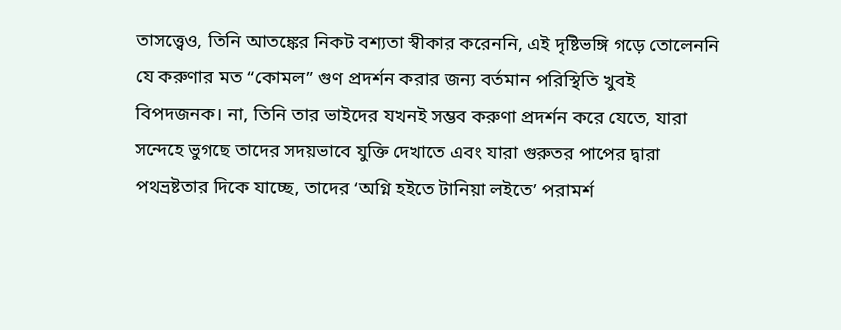তাসত্ত্বেও, তিনি আতঙ্কের নিকট বশ্যতা স্বীকার করেননি, এই দৃষ্টিভঙ্গি গড়ে তোলেননি যে করুণার মত “কোমল” গুণ প্রদর্শন করার জন্য বর্তমান পরিস্থিতি খুবই বিপদজনক। না, তিনি তার ভাইদের যখনই সম্ভব করুণা প্রদর্শন করে যেতে, যারা সন্দেহে ভুগছে তাদের সদয়ভাবে যুক্তি দেখাতে এবং যারা গুরুতর পাপের দ্বারা পথভ্রষ্টতার দিকে যাচ্ছে, তাদের ‘অগ্নি হইতে টানিয়া লইতে’ পরামর্শ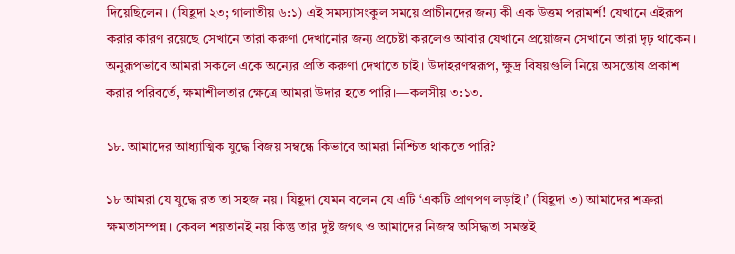দিয়েছিলেন। (যিহূদা ২৩; গালাতীয় ৬:১) এই সমস্যাসংকুল সময়ে প্রাচীনদের জন্য কী এক উত্তম পরামর্শ! যেখানে এইরূপ করার কারণ রয়েছে সেখানে তারা করুণা দেখানোর জন্য প্রচেষ্টা করলেও আবার যেখানে প্রয়োজন সেখানে তারা দৃঢ় থাকেন। অনুরূপভাবে আমরা সকলে একে অন্যের প্রতি করুণা দেখাতে চাই। উদাহরণস্বরূপ, ক্ষুদ্র বিষয়গুলি নিয়ে অসন্তোষ প্রকাশ করার পরিবর্তে, ক্ষমাশীলতার ক্ষেত্রে আমরা উদার হতে পারি।—কলসীয় ৩:১৩.

১৮. আমাদের আধ্যাত্মিক যুদ্ধে বিজয় সম্বন্ধে কিভাবে আমরা নিশ্চিত থাকতে পারি?

১৮ আমরা যে যুদ্ধে রত তা সহজ নয়। যিহূদা যেমন বলেন যে এটি ‘একটি প্রাণপণ লড়াই।’ (যিহূদা ৩) আমাদের শত্রুরা ক্ষমতাসম্পন্ন। কেবল শয়তানই নয় কিন্তু তার দুষ্ট জগৎ ও আমাদের নিজস্ব অসিদ্ধতা সমস্তই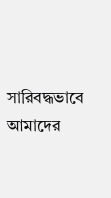সারিবদ্ধভাবে আমাদের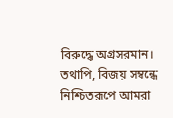বিরুদ্ধে অগ্রসরমান। তথাপি, বিজয় সম্বন্ধে নিশ্চিতরূপে আমরা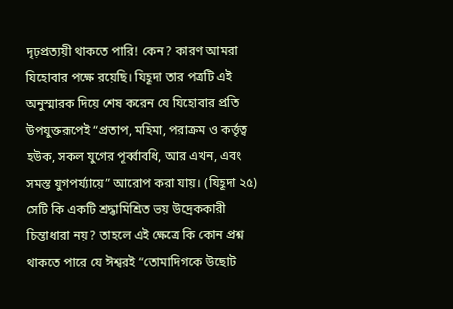দৃঢ়প্রত্যয়ী থাকতে পারি! কেন? কারণ আমরা যিহোবার পক্ষে রয়েছি। যিহূদা তার পত্রটি এই অনুস্মারক দিয়ে শেষ করেন যে যিহোবার প্রতি উপযুক্তরূপেই “প্রতাপ, মহিমা, পরাক্রম ও কর্ত্তৃত্ব হউক, সকল যুগের পূর্ব্বাবধি, আর এখন, এবং সমস্ত যুগপর্য্যায়ে” আরোপ করা যায়। (যিহূদা ২৫) সেটি কি একটি শ্রদ্ধামিশ্রিত ভয় উদ্রেককারী চিন্তাধারা নয়? তাহলে এই ক্ষেত্রে কি কোন প্রশ্ন থাকতে পারে যে ঈশ্বরই “তোমাদিগকে উছোট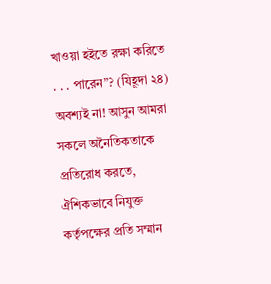খাওয়া হইতে রক্ষা করিতে . . . পারেন”? (যিহূদা ২৪) অবশ্যই না! আসুন আমরা সকলে অনৈতিকতাকে প্রতিরোধ করতে, ঐশিকভাবে নিযুক্ত কর্তৃপক্ষের প্রতি সম্মান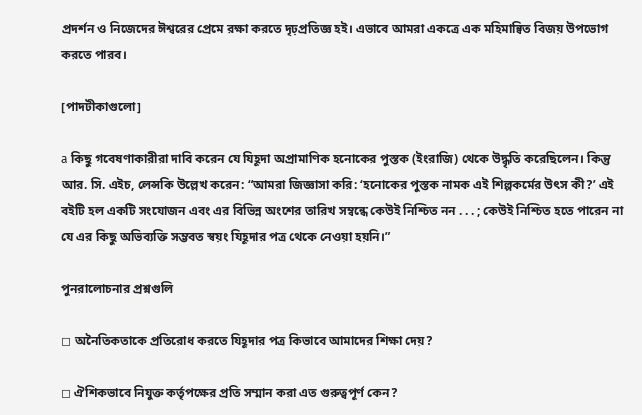প্রদর্শন ও নিজেদের ঈশ্বরের প্রেমে রক্ষা করতে দৃঢ়প্রতিজ্ঞ হই। এভাবে আমরা একত্রে এক মহিমান্বিত বিজয় উপভোগ করতে পারব।

[পাদটীকাগুলো]

a কিছু গবেষণাকারীরা দাবি করেন যে যিহূদা অপ্রামাণিক হনোকের পুস্তক (ইংরাজি) থেকে উদ্ধৃতি করেছিলেন। কিন্তু আর. সি. এইচ, লেন্সকি উল্লেখ করেন: “আমরা জিজ্ঞাসা করি: ‘হনোকের পুস্তক নামক এই শিল্পকর্মের উৎস কী?’ এই বইটি হল একটি সংযোজন এবং এর বিভিন্ন অংশের তারিখ সম্বন্ধে কেউই নিশ্চিত নন . . . ; কেউই নিশ্চিত হতে পারেন না যে এর কিছু অভিব্যক্তি সম্ভবত স্বয়ং যিহূদার পত্র থেকে নেওয়া হয়নি।”

পুনরালোচনার প্রশ্নগুলি

◻ অনৈতিকতাকে প্রতিরোধ করতে যিহূদার পত্র কিভাবে আমাদের শিক্ষা দেয়?

◻ ঐশিকভাবে নিযুক্ত কর্তৃপক্ষের প্রতি সম্মান করা এত গুরুত্বপূর্ণ কেন?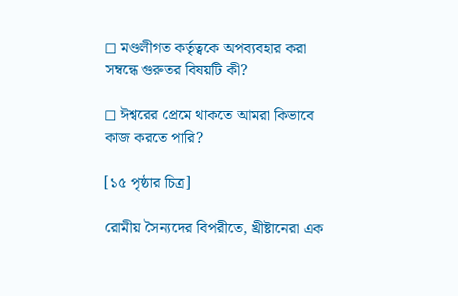◻ মণ্ডলীগত কর্তৃত্বকে অপব্যবহার করা সম্বন্ধে গুরুতর বিষয়টি কী?

◻ ঈশ্বরের প্রেমে থাকতে আমরা কিভাবে কাজ করতে পারি?

[১৫ পৃষ্ঠার চিত্র]

রোমীয় সৈন্যদের বিপরীতে, খ্রীষ্টানেরা এক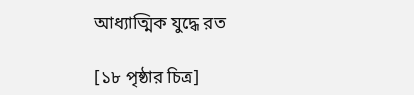আধ্যাত্মিক যুদ্ধে রত

[১৮ পৃষ্ঠার চিত্র]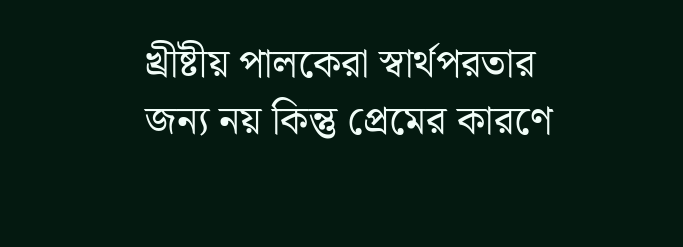খ্রীষ্টীয় পালকেরা স্বার্থপরতার জন্য নয় কিন্তু প্রেমের কারণে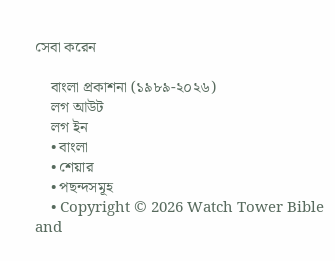সেবা করেন

    বাংলা প্রকাশনা (১৯৮৯-২০২৬)
    লগ আউট
    লগ ইন
    • বাংলা
    • শেয়ার
    • পছন্দসমূহ
    • Copyright © 2026 Watch Tower Bible and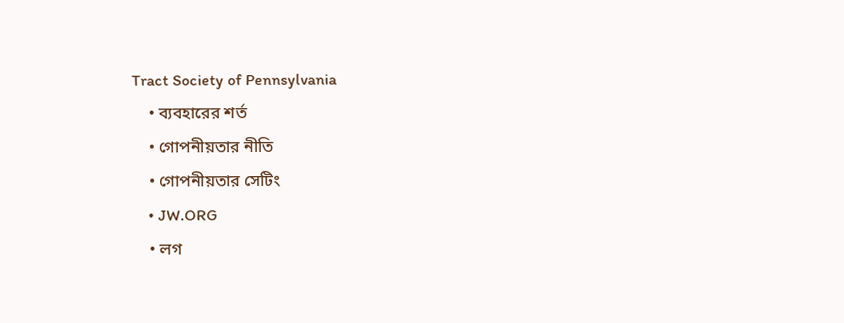Tract Society of Pennsylvania
    • ব্যবহারের শর্ত
    • গোপনীয়তার নীতি
    • গোপনীয়তার সেটিং
    • JW.ORG
    • লগ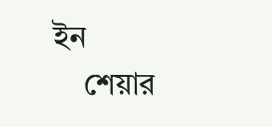ইন
    শেয়ার